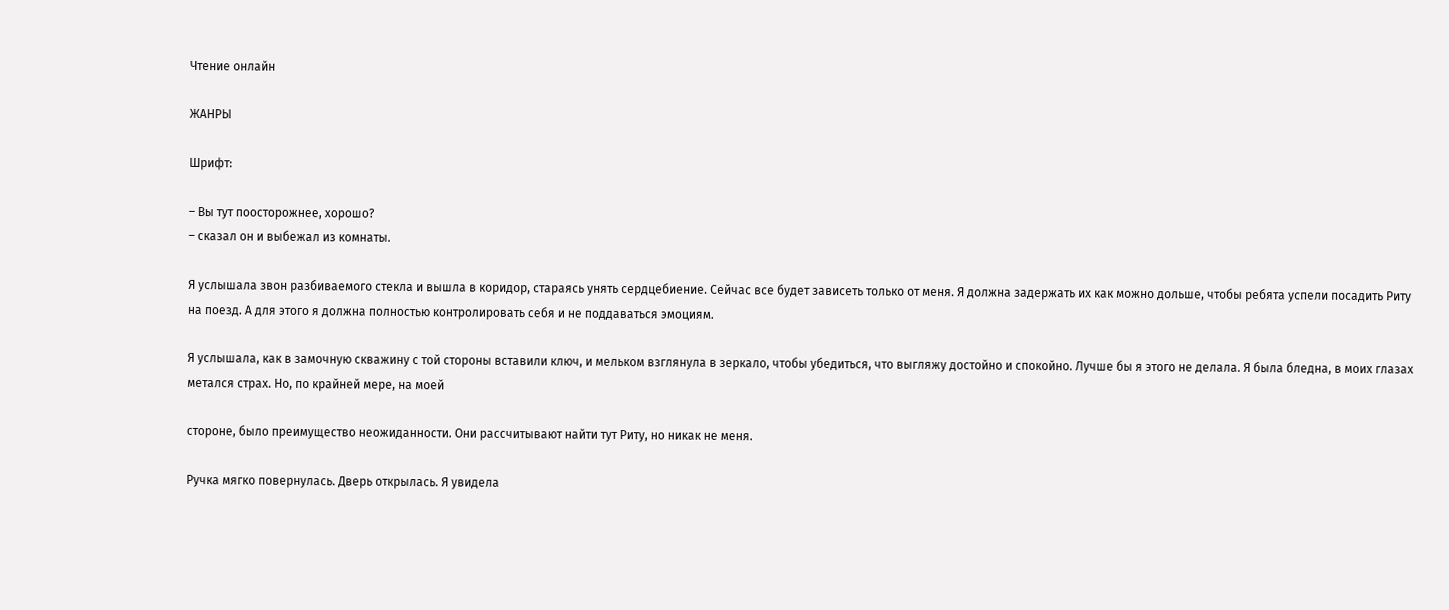Чтение онлайн

ЖАНРЫ

Шрифт:

– Вы тут поосторожнее, хорошо?
– сказал он и выбежал из комнаты.

Я услышала звон разбиваемого стекла и вышла в коридор, стараясь унять сердцебиение. Сейчас все будет зависеть только от меня. Я должна задержать их как можно дольше, чтобы ребята успели посадить Риту на поезд. А для этого я должна полностью контролировать себя и не поддаваться эмоциям.

Я услышала, как в замочную скважину с той стороны вставили ключ, и мельком взглянула в зеркало, чтобы убедиться, что выгляжу достойно и спокойно. Лучше бы я этого не делала. Я была бледна, в моих глазах метался страх. Но, по крайней мере, на моей

стороне, было преимущество неожиданности. Они рассчитывают найти тут Риту, но никак не меня.

Ручка мягко повернулась. Дверь открылась. Я увидела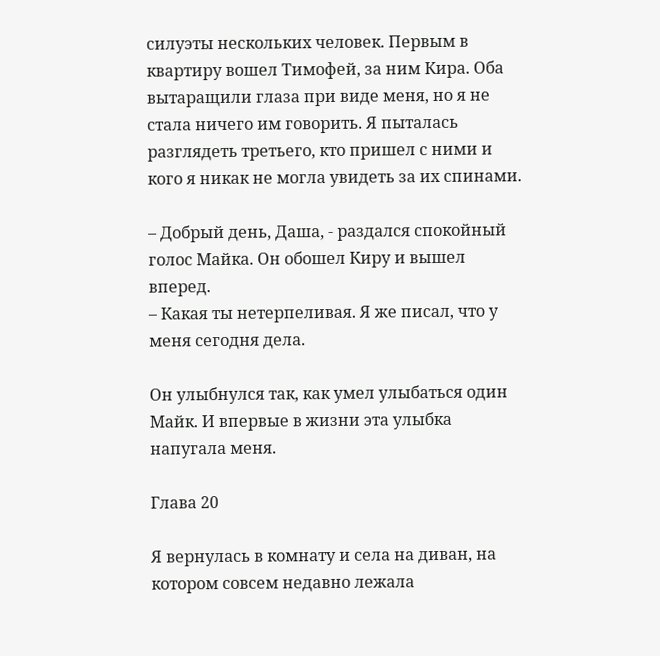силуэты нескольких человек. Первым в квартиру вошел Тимофей, за ним Кира. Оба вытаращили глаза при виде меня, но я не стала ничего им говорить. Я пыталась разглядеть третьего, кто пришел с ними и кого я никак не могла увидеть за их спинами.

– Добрый день, Даша, - раздался спокойный голос Майка. Он обошел Киру и вышел вперед.
– Какая ты нетерпеливая. Я же писал, что у меня сегодня дела.

Он улыбнулся так, как умел улыбаться один Майк. И впервые в жизни эта улыбка напугала меня.

Глава 20

Я вернулась в комнату и села на диван, на котором совсем недавно лежала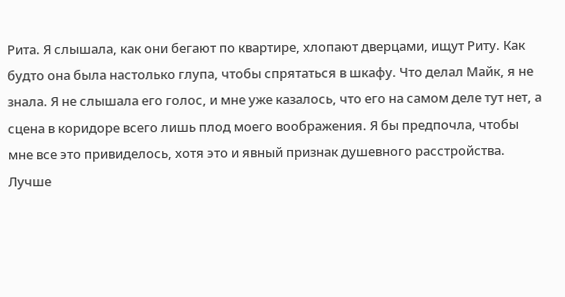Рита. Я слышала, как они бегают по квартире, хлопают дверцами, ищут Риту. Как будто она была настолько глупа, чтобы спрятаться в шкафу. Что делал Майк, я не знала. Я не слышала его голос, и мне уже казалось, что его на самом деле тут нет, а сцена в коридоре всего лишь плод моего воображения. Я бы предпочла, чтобы мне все это привиделось, хотя это и явный признак душевного расстройства. Лучше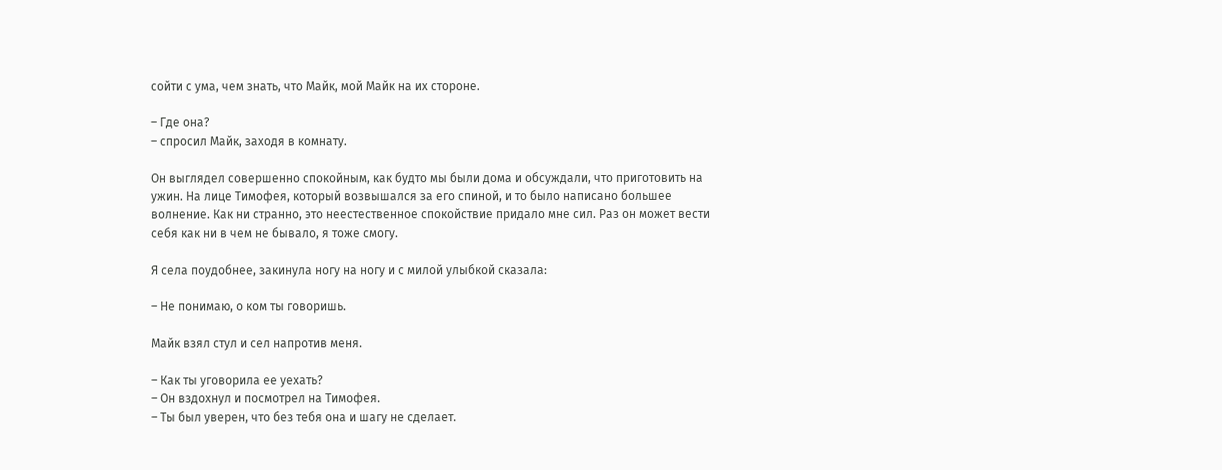сойти с ума, чем знать, что Майк, мой Майк на их стороне.

– Где она?
– спросил Майк, заходя в комнату.

Он выглядел совершенно спокойным, как будто мы были дома и обсуждали, что приготовить на ужин. На лице Тимофея, который возвышался за его спиной, и то было написано большее волнение. Как ни странно, это неестественное спокойствие придало мне сил. Раз он может вести себя как ни в чем не бывало, я тоже смогу.

Я села поудобнее, закинула ногу на ногу и с милой улыбкой сказала:

– Не понимаю, о ком ты говоришь.

Майк взял стул и сел напротив меня.

– Как ты уговорила ее уехать?
– Он вздохнул и посмотрел на Тимофея.
– Ты был уверен, что без тебя она и шагу не сделает.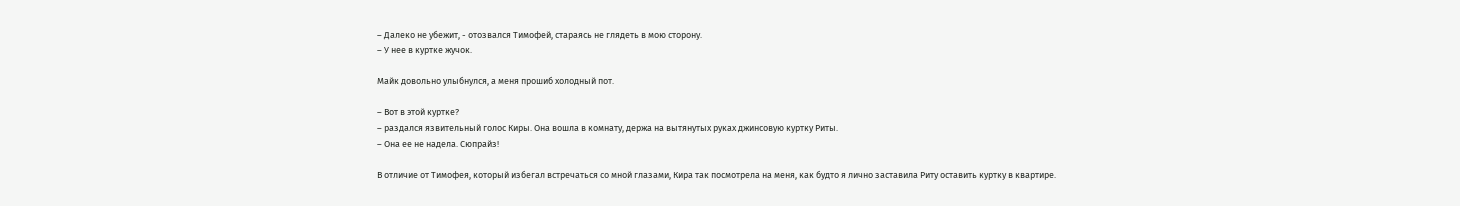– Далеко не убежит, - отозвался Тимофей, стараясь не глядеть в мою сторону.
– У нее в куртке жучок.

Майк довольно улыбнулся, а меня прошиб холодный пот.

– Вот в этой куртке?
– раздался язвительный голос Киры. Она вошла в комнату, держа на вытянутых руках джинсовую куртку Риты.
– Она ее не надела. Сюпрайз!

В отличие от Тимофея, который избегал встречаться со мной глазами, Кира так посмотрела на меня, как будто я лично заставила Риту оставить куртку в квартире.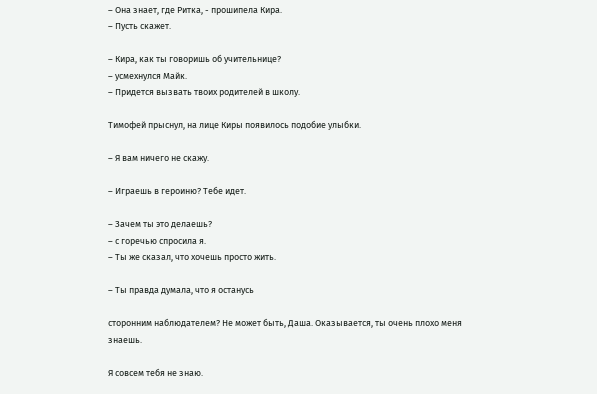– Она знает, где Ритка, - прошипела Кира.
– Пусть скажет.

– Кира, как ты говоришь об учительнице?
– усмехнулся Майк.
– Придется вызвать твоих родителей в школу.

Тимофей прыснул, на лице Киры появилось подобие улыбки.

– Я вам ничего не скажу.

– Играешь в героиню? Тебе идет.

– Зачем ты это делаешь?
– с горечью спросила я.
– Ты же сказал, что хочешь просто жить.

– Ты правда думала, что я останусь

сторонним наблюдателем? Не может быть, Даша. Оказывается, ты очень плохо меня знаешь.

Я совсем тебя не знаю.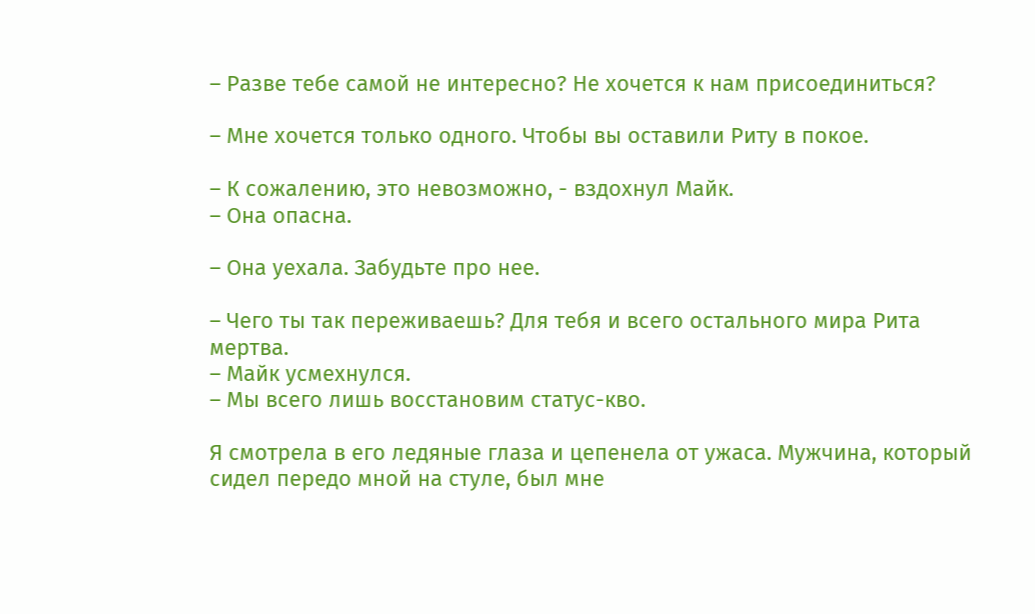– Разве тебе самой не интересно? Не хочется к нам присоединиться?

– Мне хочется только одного. Чтобы вы оставили Риту в покое.

– К сожалению, это невозможно, - вздохнул Майк.
– Она опасна.

– Она уехала. Забудьте про нее.

– Чего ты так переживаешь? Для тебя и всего остального мира Рита мертва.
– Майк усмехнулся.
– Мы всего лишь восстановим статус-кво.

Я смотрела в его ледяные глаза и цепенела от ужаса. Мужчина, который сидел передо мной на стуле, был мне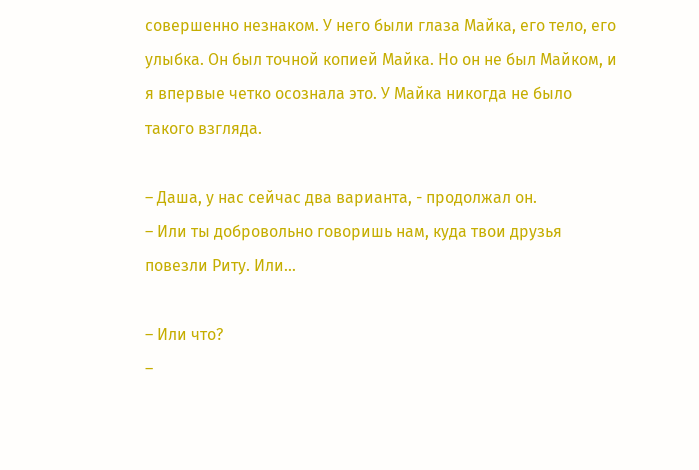совершенно незнаком. У него были глаза Майка, его тело, его улыбка. Он был точной копией Майка. Но он не был Майком, и я впервые четко осознала это. У Майка никогда не было такого взгляда.

– Даша, у нас сейчас два варианта, - продолжал он.
– Или ты добровольно говоришь нам, куда твои друзья повезли Риту. Или...

– Или что?
–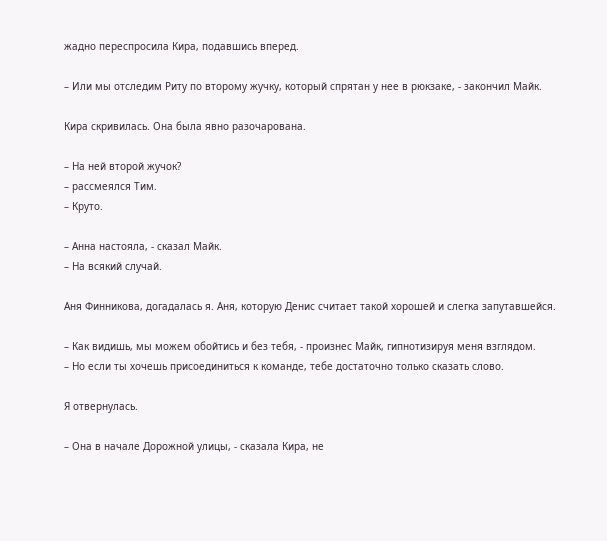жадно переспросила Кира, подавшись вперед.

– Или мы отследим Риту по второму жучку, который спрятан у нее в рюкзаке, - закончил Майк.

Кира скривилась. Она была явно разочарована.

– На ней второй жучок?
– рассмеялся Тим.
– Круто.

– Анна настояла, - сказал Майк.
– На всякий случай.

Аня Финникова, догадалась я. Аня, которую Денис считает такой хорошей и слегка запутавшейся.

– Как видишь, мы можем обойтись и без тебя, - произнес Майк, гипнотизируя меня взглядом.
– Но если ты хочешь присоединиться к команде, тебе достаточно только сказать слово.

Я отвернулась.

– Она в начале Дорожной улицы, - сказала Кира, не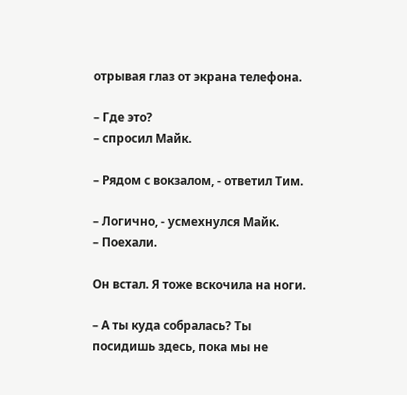отрывая глаз от экрана телефона.

– Где это?
– спросил Майк.

– Рядом с вокзалом, - ответил Тим.

– Логично, - усмехнулся Майк.
– Поехали.

Он встал. Я тоже вскочила на ноги.

– А ты куда собралась? Ты посидишь здесь, пока мы не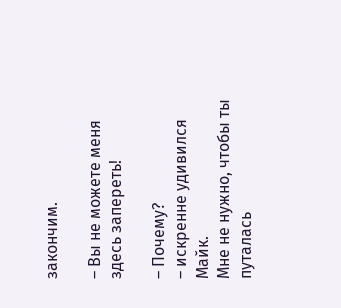закончим.

– Вы не можете меня здесь запереть!

– Почему?
– искренне удивился Майк.
Мне не нужно, чтобы ты путалась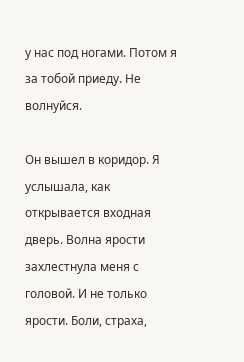у нас под ногами. Потом я за тобой приеду. Не волнуйся.

Он вышел в коридор. Я услышала, как открывается входная дверь. Волна ярости захлестнула меня с головой. И не только ярости. Боли, страха,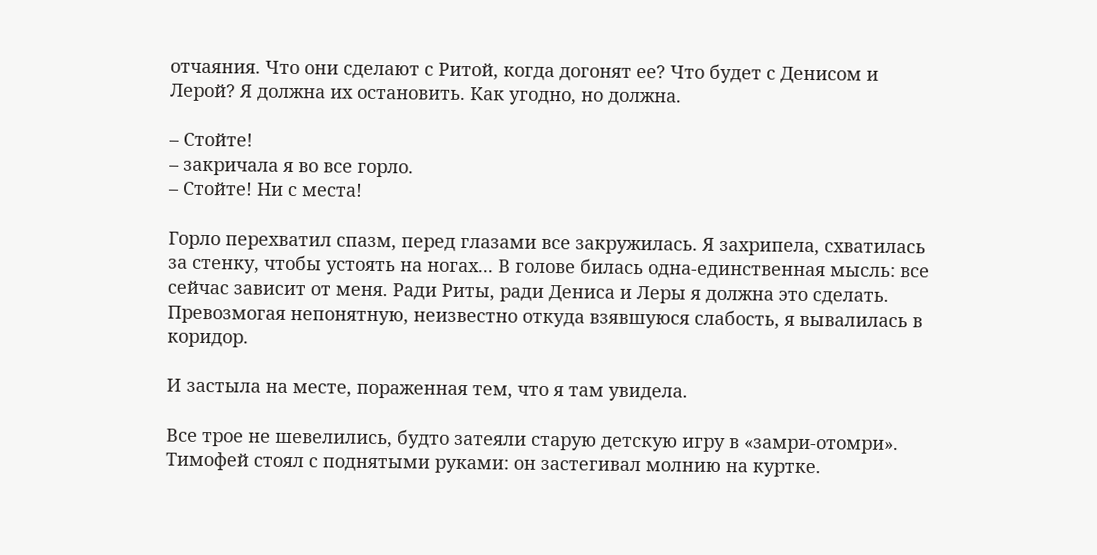отчаяния. Что они сделают с Ритой, когда догонят ее? Что будет с Денисом и Лерой? Я должна их остановить. Как угодно, но должна.

– Стойте!
– закричала я во все горло.
– Стойте! Ни с места!

Горло перехватил спазм, перед глазами все закружилась. Я захрипела, схватилась за стенку, чтобы устоять на ногах... В голове билась одна-единственная мысль: все сейчас зависит от меня. Ради Риты, ради Дениса и Леры я должна это сделать. Превозмогая непонятную, неизвестно откуда взявшуюся слабость, я вывалилась в коридор.

И застыла на месте, пораженная тем, что я там увидела.

Все трое не шевелились, будто затеяли старую детскую игру в «замри-отомри». Тимофей стоял с поднятыми руками: он застегивал молнию на куртке.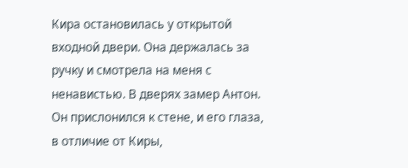Кира остановилась у открытой входной двери. Она держалась за ручку и смотрела на меня с ненавистью. В дверях замер Антон. Он прислонился к стене, и его глаза, в отличие от Киры,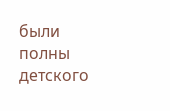были полны детского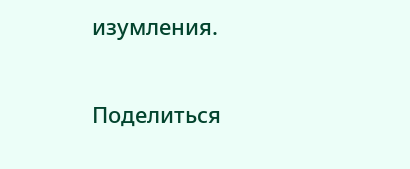изумления.

Поделиться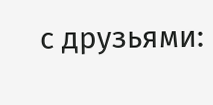с друзьями: